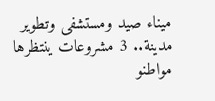ميناء صيد ومستشفى وتطوير مدينة.. 3 مشروعات ينتظرها مواطنو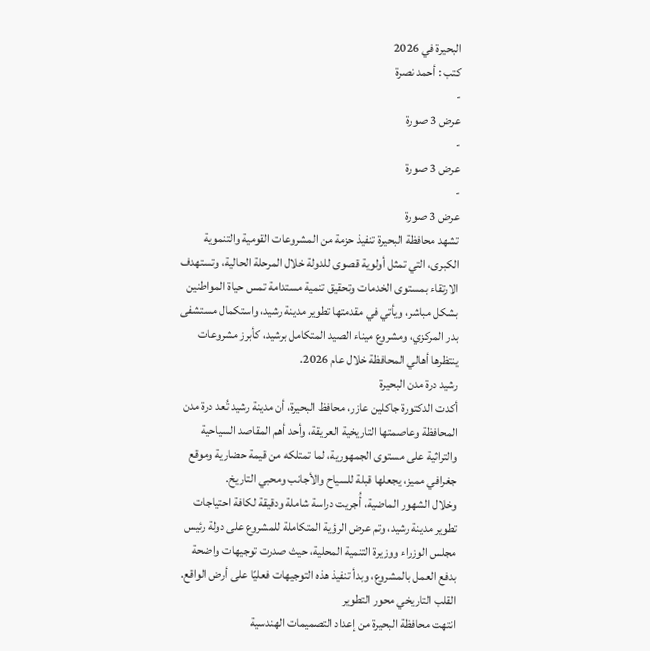البحيرة في 2026
كتب : أحمد نصرة
-
عرض 3 صورة
-
عرض 3 صورة
-
عرض 3 صورة
تشهد محافظة البحيرة تنفيذ حزمة من المشروعات القومية والتنموية الكبرى، التي تمثل أولوية قصوى للدولة خلال المرحلة الحالية، وتستهدف الارتقاء بمستوى الخدمات وتحقيق تنمية مستدامة تمس حياة المواطنين بشكل مباشر، ويأتي في مقدمتها تطوير مدينة رشيد، واستكمال مستشفى بدر المركزي، ومشروع ميناء الصيد المتكامل برشيد، كأبرز مشروعات ينتظرها أهالي المحافظة خلال عام 2026.
رشيد درة مدن البحيرة
أكدت الدكتورة جاكلين عازر، محافظ البحيرة، أن مدينة رشيد تُعد درة مدن المحافظة وعاصمتها التاريخية العريقة، وأحد أهم المقاصد السياحية والتراثية على مستوى الجمهورية، لما تمتلكه من قيمة حضارية وموقع جغرافي مميز، يجعلها قبلة للسياح والأجانب ومحبي التاريخ.
وخلال الشهور الماضية، أُجريت دراسة شاملة ودقيقة لكافة احتياجات تطوير مدينة رشيد، وتم عرض الرؤية المتكاملة للمشروع على دولة رئيس مجلس الوزراء ووزيرة التنمية المحلية، حيث صدرت توجيهات واضحة بدفع العمل بالمشروع، وبدأ تنفيذ هذه التوجيهات فعليًا على أرض الواقع.
القلب التاريخي محور التطوير
انتهت محافظة البحيرة من إعداد التصميمات الهندسية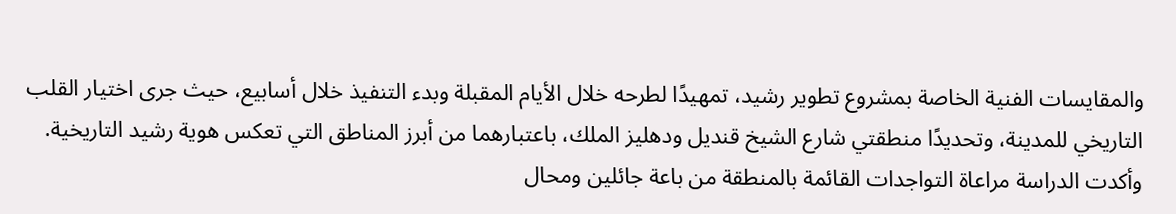والمقايسات الفنية الخاصة بمشروع تطوير رشيد، تمهيدًا لطرحه خلال الأيام المقبلة وبدء التنفيذ خلال أسابيع، حيث جرى اختيار القلب التاريخي للمدينة، وتحديدًا منطقتي شارع الشيخ قنديل ودهليز الملك، باعتبارهما من أبرز المناطق التي تعكس هوية رشيد التاريخية.
وأكدت الدراسة مراعاة التواجدات القائمة بالمنطقة من باعة جائلين ومحال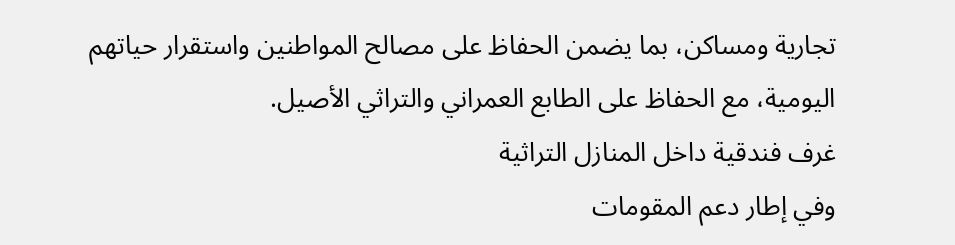تجارية ومساكن، بما يضمن الحفاظ على مصالح المواطنين واستقرار حياتهم اليومية، مع الحفاظ على الطابع العمراني والتراثي الأصيل.
غرف فندقية داخل المنازل التراثية
وفي إطار دعم المقومات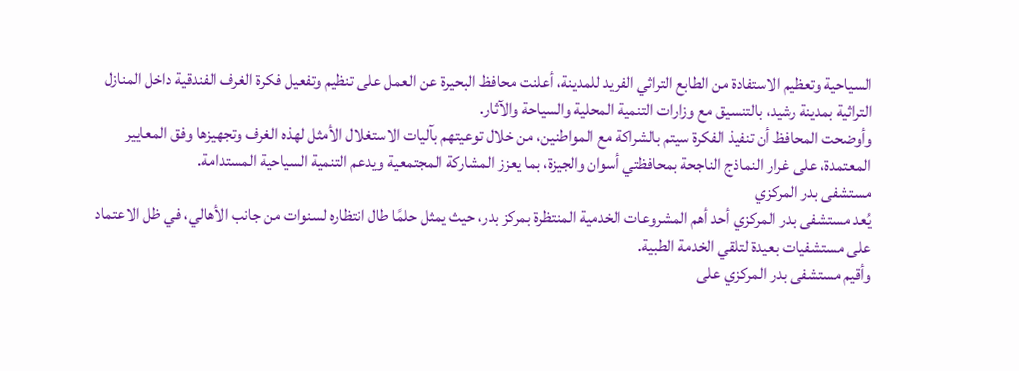السياحية وتعظيم الاستفادة من الطابع التراثي الفريد للمدينة، أعلنت محافظ البحيرة عن العمل على تنظيم وتفعيل فكرة الغرف الفندقية داخل المنازل التراثية بمدينة رشيد، بالتنسيق مع وزارات التنمية المحلية والسياحة والآثار.
وأوضحت المحافظ أن تنفيذ الفكرة سيتم بالشراكة مع المواطنين، من خلال توعيتهم بآليات الاستغلال الأمثل لهذه الغرف وتجهيزها وفق المعايير المعتمدة، على غرار النماذج الناجحة بمحافظتي أسوان والجيزة، بما يعزز المشاركة المجتمعية ويدعم التنمية السياحية المستدامة.
مستشفى بدر المركزي
يُعد مستشفى بدر المركزي أحد أهم المشروعات الخدمية المنتظرة بمركز بدر، حيث يمثل حلمًا طال انتظاره لسنوات من جانب الأهالي، في ظل الاعتماد على مستشفيات بعيدة لتلقي الخدمة الطبية.
وأقيم مستشفى بدر المركزي على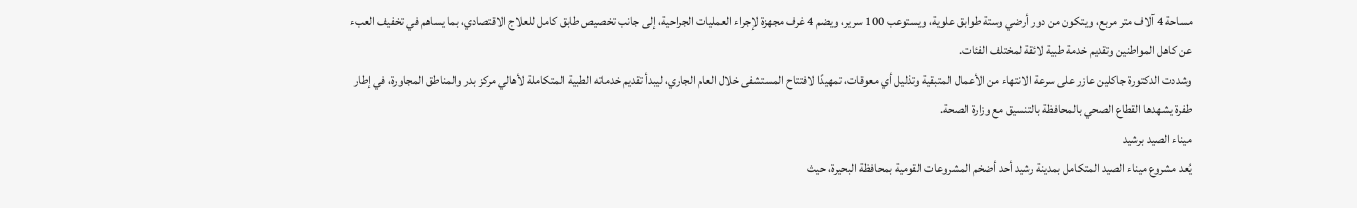مساحة 4 آلاف متر مربع، ويتكون من دور أرضي وستة طوابق علوية، ويستوعب 100 سرير، ويضم 4 غرف مجهزة لإجراء العمليات الجراحية، إلى جانب تخصيص طابق كامل للعلاج الاقتصادي، بما يساهم في تخفيف العبء عن كاهل المواطنين وتقديم خدمة طبية لائقة لمختلف الفئات.
وشددت الدكتورة جاكلين عازر على سرعة الانتهاء من الأعمال المتبقية وتذليل أي معوقات، تمهيدًا لافتتاح المستشفى خلال العام الجاري، ليبدأ تقديم خدماته الطبية المتكاملة لأهالي مركز بدر والمناطق المجاورة، في إطار طفرة يشهدها القطاع الصحي بالمحافظة بالتنسيق مع وزارة الصحة.
ميناء الصيد برشيد
يُعد مشروع ميناء الصيد المتكامل بمدينة رشيد أحد أضخم المشروعات القومية بمحافظة البحيرة، حيث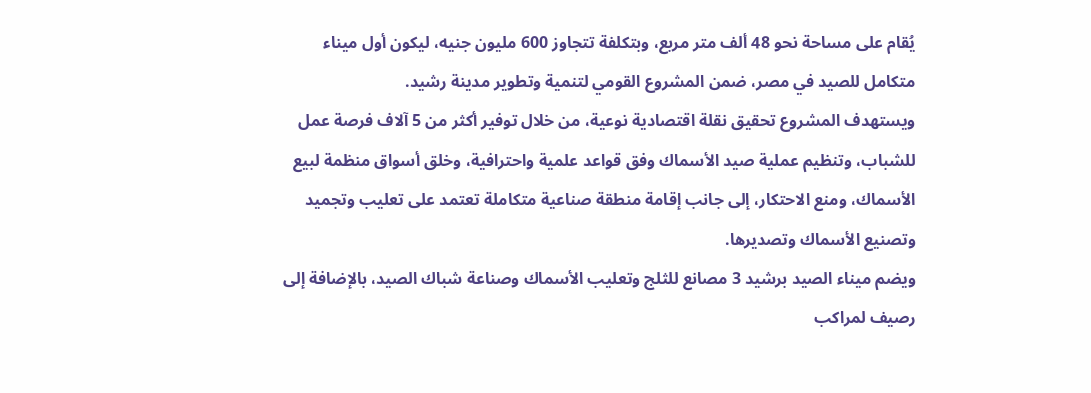يُقام على مساحة نحو 48 ألف متر مربع، وبتكلفة تتجاوز 600 مليون جنيه، ليكون أول ميناء متكامل للصيد في مصر، ضمن المشروع القومي لتنمية وتطوير مدينة رشيد.
ويستهدف المشروع تحقيق نقلة اقتصادية نوعية، من خلال توفير أكثر من 5 آلاف فرصة عمل للشباب، وتنظيم عملية صيد الأسماك وفق قواعد علمية واحترافية، وخلق أسواق منظمة لبيع الأسماك، ومنع الاحتكار، إلى جانب إقامة منطقة صناعية متكاملة تعتمد على تعليب وتجميد وتصنيع الأسماك وتصديرها.
ويضم ميناء الصيد برشيد 3 مصانع للثلج وتعليب الأسماك وصناعة شباك الصيد، بالإضافة إلى رصيف لمراكب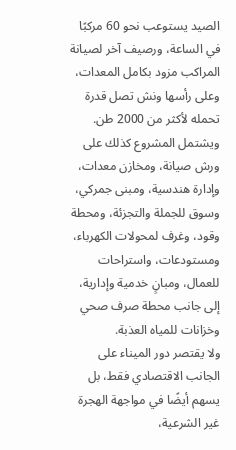الصيد يستوعب نحو 60 مركبًا في الساعة، ورصيف آخر لصيانة المراكب مزود بكامل المعدات، وعلى رأسها ونش تصل قدرة تحمله لأكثر من 2000 طن.
ويشتمل المشروع كذلك على ورش صيانة، ومخازن معدات، وإدارة هندسية، ومبنى جمركي، وسوق للجملة والتجزئة، ومحطة وقود، وغرف لمحولات الكهرباء، ومستودعات، واستراحات للعمال، ومبانٍ خدمية وإدارية، إلى جانب محطة صرف صحي وخزانات للمياه العذبة.
ولا يقتصر دور الميناء على الجانب الاقتصادي فقط، بل يسهم أيضًا في مواجهة الهجرة غير الشرعية،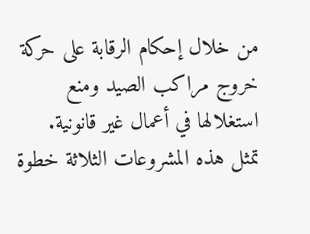من خلال إحكام الرقابة على حركة خروج مراكب الصيد ومنع استغلالها في أعمال غير قانونية.
تمثل هذه المشروعات الثلاثة خطوة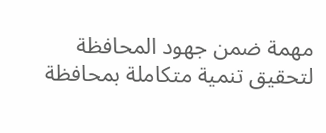مهمة ضمن جهود المحافظة لتحقيق تنمية متكاملة بمحافظة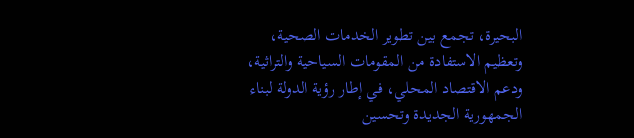البحيرة، تجمع بين تطوير الخدمات الصحية، وتعظيم الاستفادة من المقومات السياحية والتراثية، ودعم الاقتصاد المحلي، في إطار رؤية الدولة لبناء الجمهورية الجديدة وتحسين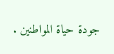جودة حياة المواطنين .